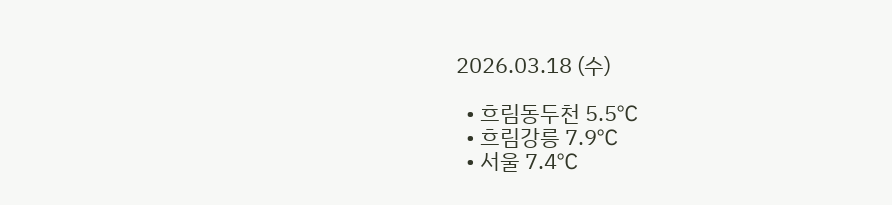2026.03.18 (수)

  • 흐림동두천 5.5℃
  • 흐림강릉 7.9℃
  • 서울 7.4℃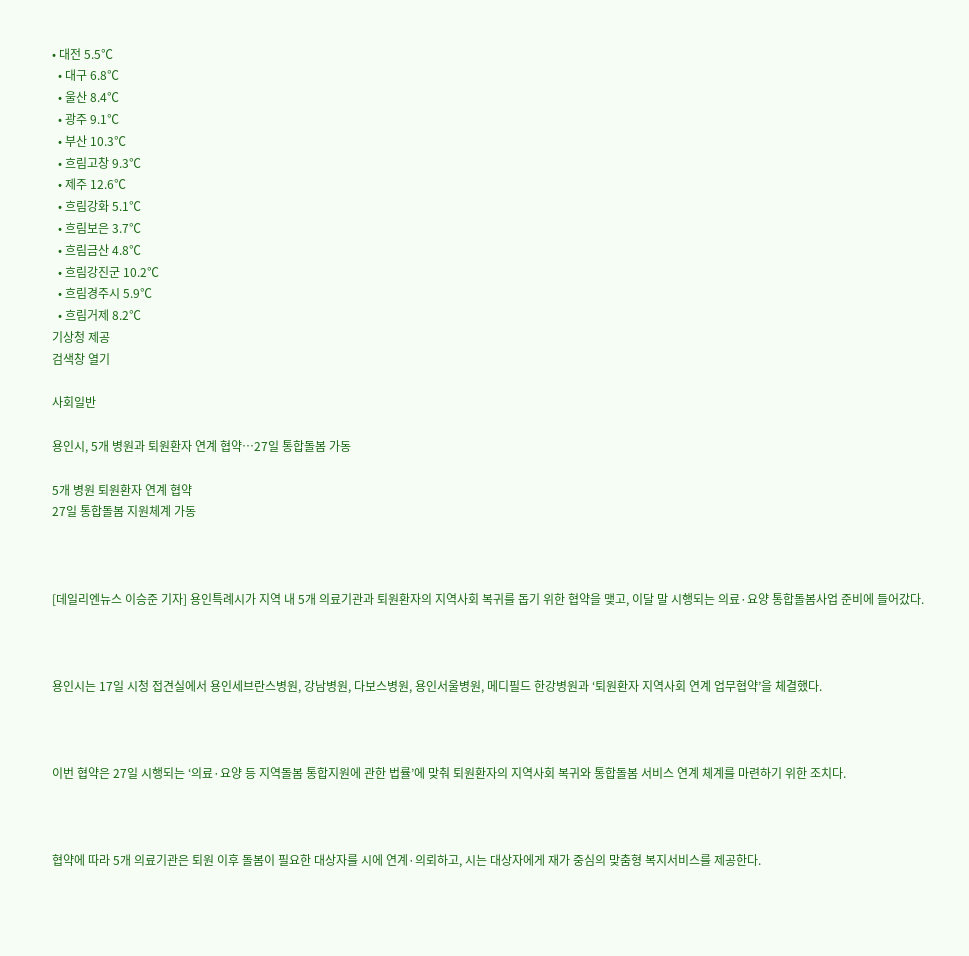• 대전 5.5℃
  • 대구 6.8℃
  • 울산 8.4℃
  • 광주 9.1℃
  • 부산 10.3℃
  • 흐림고창 9.3℃
  • 제주 12.6℃
  • 흐림강화 5.1℃
  • 흐림보은 3.7℃
  • 흐림금산 4.8℃
  • 흐림강진군 10.2℃
  • 흐림경주시 5.9℃
  • 흐림거제 8.2℃
기상청 제공
검색창 열기

사회일반

용인시, 5개 병원과 퇴원환자 연계 협약…27일 통합돌봄 가동

5개 병원 퇴원환자 연계 협약
27일 통합돌봄 지원체계 가동



[데일리엔뉴스 이승준 기자] 용인특례시가 지역 내 5개 의료기관과 퇴원환자의 지역사회 복귀를 돕기 위한 협약을 맺고, 이달 말 시행되는 의료·요양 통합돌봄사업 준비에 들어갔다.



용인시는 17일 시청 접견실에서 용인세브란스병원, 강남병원, 다보스병원, 용인서울병원, 메디필드 한강병원과 ‘퇴원환자 지역사회 연계 업무협약’을 체결했다.



이번 협약은 27일 시행되는 ‘의료·요양 등 지역돌봄 통합지원에 관한 법률’에 맞춰 퇴원환자의 지역사회 복귀와 통합돌봄 서비스 연계 체계를 마련하기 위한 조치다.



협약에 따라 5개 의료기관은 퇴원 이후 돌봄이 필요한 대상자를 시에 연계·의뢰하고, 시는 대상자에게 재가 중심의 맞춤형 복지서비스를 제공한다.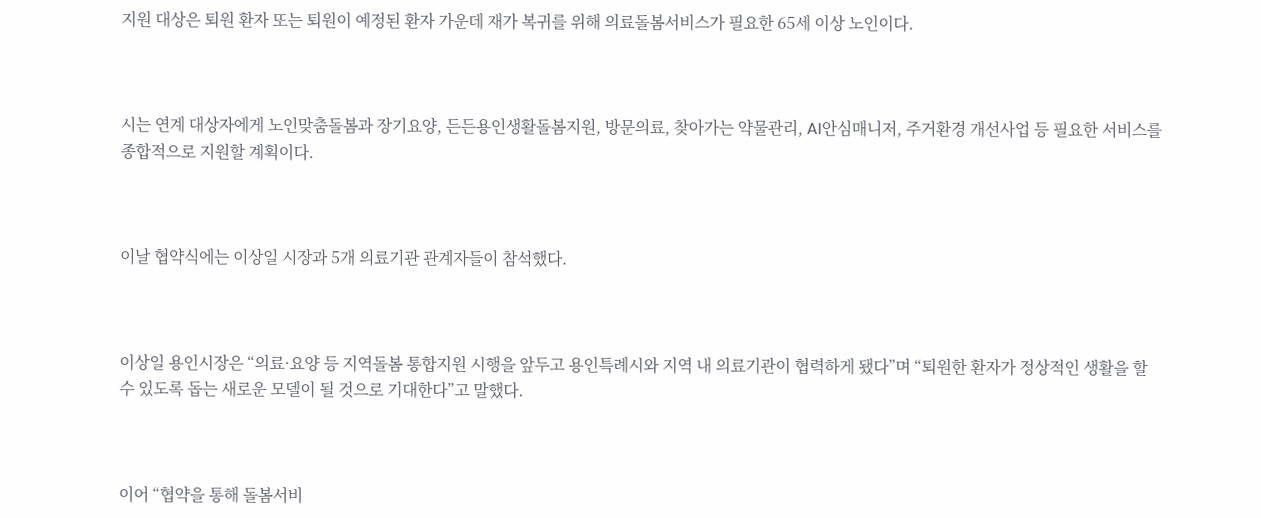지원 대상은 퇴원 환자 또는 퇴원이 예정된 환자 가운데 재가 복귀를 위해 의료돌봄서비스가 필요한 65세 이상 노인이다.



시는 연계 대상자에게 노인맞춤돌봄과 장기요양, 든든용인생활돌봄지원, 방문의료, 찾아가는 약물관리, AI안심매니저, 주거환경 개선사업 등 필요한 서비스를 종합적으로 지원할 계획이다.



이날 협약식에는 이상일 시장과 5개 의료기관 관계자들이 참석했다.



이상일 용인시장은 “의료·요양 등 지역돌봄 통합지원 시행을 앞두고 용인특례시와 지역 내 의료기관이 협력하게 됐다”며 “퇴원한 환자가 정상적인 생활을 할 수 있도록 돕는 새로운 모델이 될 것으로 기대한다”고 말했다.



이어 “협약을 통해 돌봄서비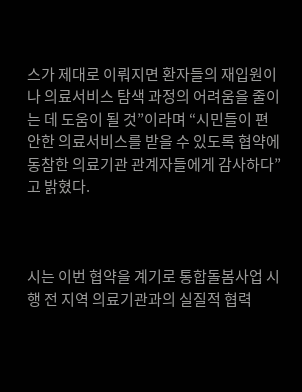스가 제대로 이뤄지면 환자들의 재입원이나 의료서비스 탐색 과정의 어려움을 줄이는 데 도움이 될 것”이라며 “시민들이 편안한 의료서비스를 받을 수 있도록 협약에 동참한 의료기관 관계자들에게 감사하다”고 밝혔다.



시는 이번 협약을 계기로 통합돌봄사업 시행 전 지역 의료기관과의 실질적 협력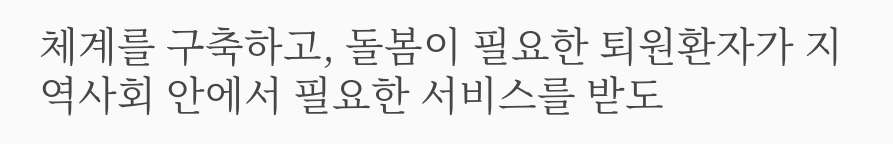체계를 구축하고, 돌봄이 필요한 퇴원환자가 지역사회 안에서 필요한 서비스를 받도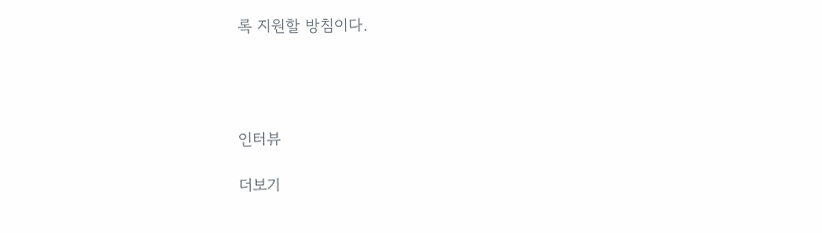록 지원할 방침이다.




인터뷰

더보기